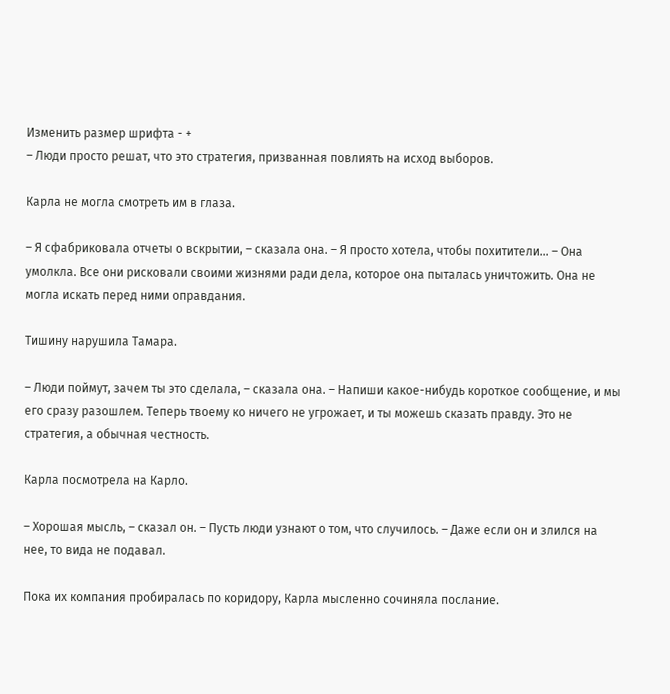Изменить размер шрифта - +
– Люди просто решат, что это стратегия, призванная повлиять на исход выборов.

Карла не могла смотреть им в глаза.

– Я сфабриковала отчеты о вскрытии, – сказала она. – Я просто хотела, чтобы похитители… – Она умолкла. Все они рисковали своими жизнями ради дела, которое она пыталась уничтожить. Она не могла искать перед ними оправдания.

Тишину нарушила Тамара.

– Люди поймут, зачем ты это сделала, – сказала она. – Напиши какое-нибудь короткое сообщение, и мы его сразу разошлем. Теперь твоему ко ничего не угрожает, и ты можешь сказать правду. Это не стратегия, а обычная честность.

Карла посмотрела на Карло.

– Хорошая мысль, – сказал он. – Пусть люди узнают о том, что случилось. – Даже если он и злился на нее, то вида не подавал.

Пока их компания пробиралась по коридору, Карла мысленно сочиняла послание.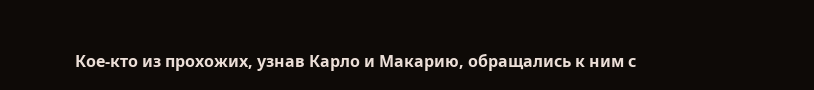Кое-кто из прохожих, узнав Карло и Макарию, обращались к ним с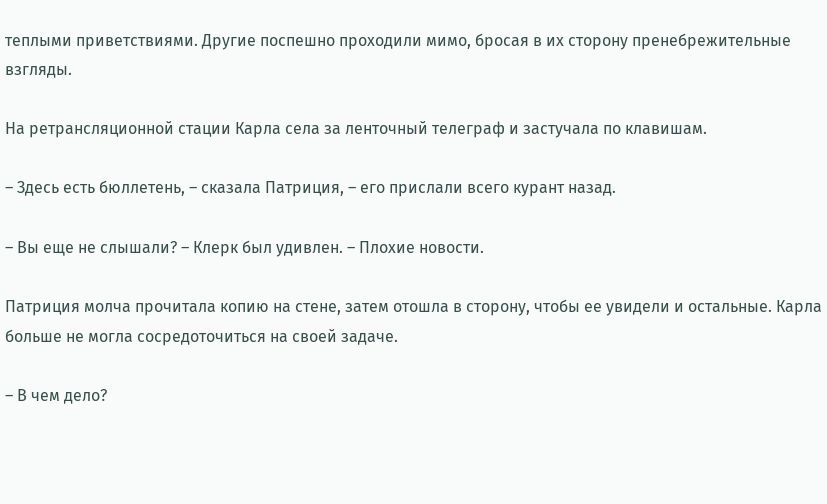теплыми приветствиями. Другие поспешно проходили мимо, бросая в их сторону пренебрежительные взгляды.

На ретрансляционной стации Карла села за ленточный телеграф и застучала по клавишам.

– Здесь есть бюллетень, – сказала Патриция, – его прислали всего курант назад.

– Вы еще не слышали? – Клерк был удивлен. – Плохие новости.

Патриция молча прочитала копию на стене, затем отошла в сторону, чтобы ее увидели и остальные. Карла больше не могла сосредоточиться на своей задаче.

– В чем дело?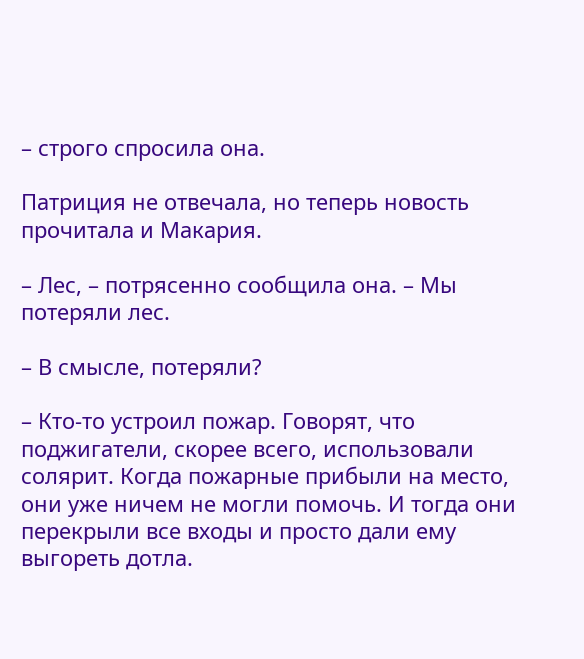– строго спросила она.

Патриция не отвечала, но теперь новость прочитала и Макария.

– Лес, – потрясенно сообщила она. – Мы потеряли лес.

– В смысле, потеряли?

– Кто-то устроил пожар. Говорят, что поджигатели, скорее всего, использовали солярит. Когда пожарные прибыли на место, они уже ничем не могли помочь. И тогда они перекрыли все входы и просто дали ему выгореть дотла.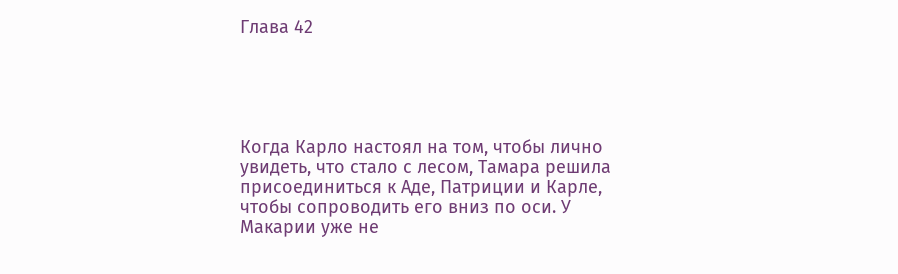Глава 42





Когда Карло настоял на том, чтобы лично увидеть, что стало с лесом, Тамара решила присоединиться к Аде, Патриции и Карле, чтобы сопроводить его вниз по оси. У Макарии уже не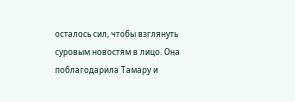осталось сил, чтобы взглянуть суровым новостям в лицо. Она поблагодарила Тамару и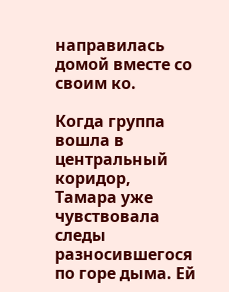направилась домой вместе со своим ко.

Когда группа вошла в центральный коридор, Тамара уже чувствовала следы разносившегося по горе дыма. Ей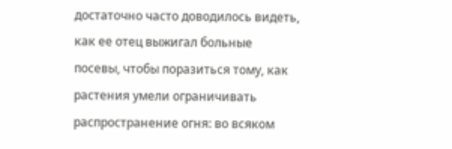достаточно часто доводилось видеть, как ее отец выжигал больные посевы, чтобы поразиться тому, как растения умели ограничивать распространение огня: во всяком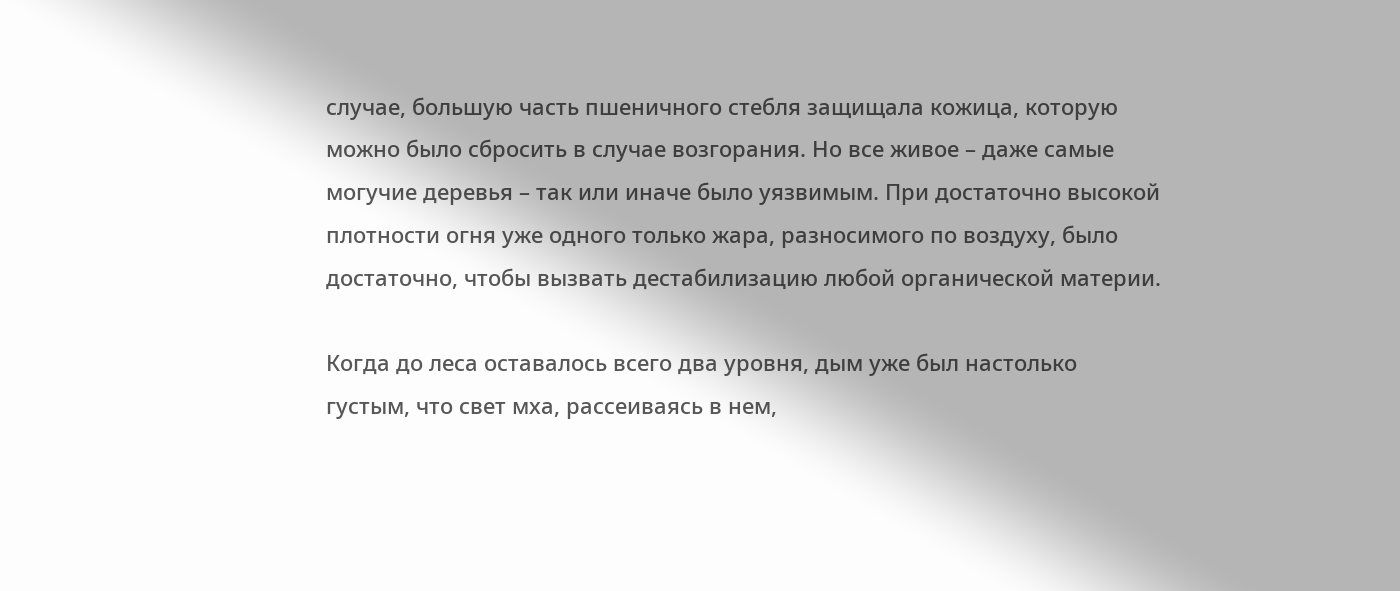случае, большую часть пшеничного стебля защищала кожица, которую можно было сбросить в случае возгорания. Но все живое – даже самые могучие деревья – так или иначе было уязвимым. При достаточно высокой плотности огня уже одного только жара, разносимого по воздуху, было достаточно, чтобы вызвать дестабилизацию любой органической материи.

Когда до леса оставалось всего два уровня, дым уже был настолько густым, что свет мха, рассеиваясь в нем,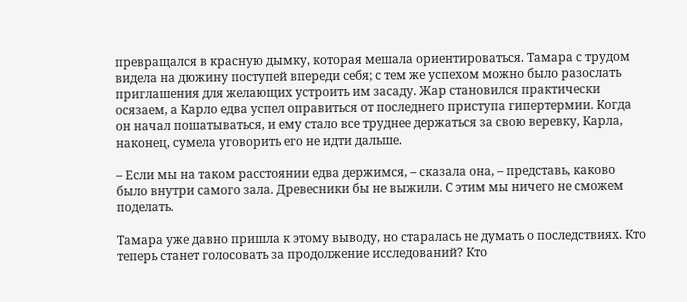превращался в красную дымку, которая мешала ориентироваться. Тамара с трудом видела на дюжину поступей впереди себя; с тем же успехом можно было разослать приглашения для желающих устроить им засаду. Жар становился практически осязаем, а Карло едва успел оправиться от последнего приступа гипертермии. Когда он начал пошатываться, и ему стало все труднее держаться за свою веревку, Карла, наконец, сумела уговорить его не идти дальше.

– Если мы на таком расстоянии едва держимся, – сказала она, – представь, каково было внутри самого зала. Древесники бы не выжили. С этим мы ничего не сможем поделать.

Тамара уже давно пришла к этому выводу, но старалась не думать о последствиях. Кто теперь станет голосовать за продолжение исследований? Кто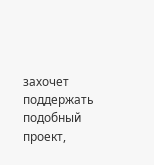захочет поддержать подобный проект,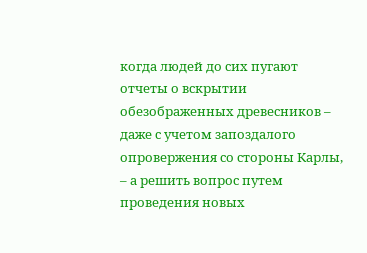когда людей до сих пугают отчеты о вскрытии обезображенных древесников – даже с учетом запоздалого опровержения со стороны Карлы, – а решить вопрос путем проведения новых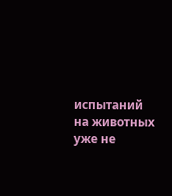испытаний на животных уже не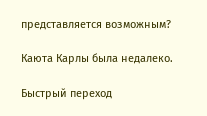представляется возможным?

Каюта Карлы была недалеко.

Быстрый переход